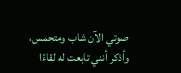صوتي الآن شاب ومتحمس، وأذكر أنني تابعت له لقاءًا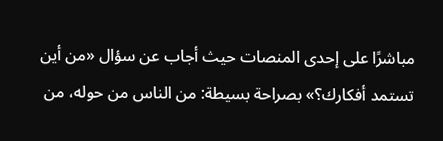مباشرًا على إحدى المنصات حيث أجاب عن سؤال «من أين تستمد أفكارك؟» بصراحة بسيطة: من الناس من حوله، من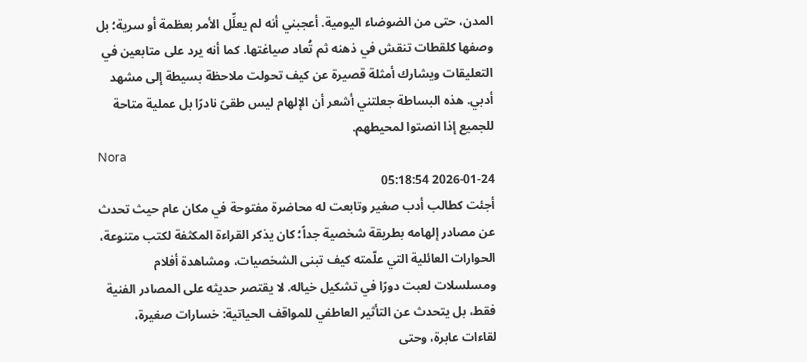المدن، حتى من الضوضاء اليومية. أعجبني أنه لم يعلِّل الأمر بعظمة أو سرية؛ بل وصفها كلقطات تنقش في ذهنه ثم تُعاد صياغتها. كما أنه يرد على متابعين في التعليقات ويشارك أمثلة قصيرة عن كيف تحولت ملاحظة بسيطة إلى مشهد أدبي. هذه البساطة جعلتني أشعر أن الإلهام ليس طقىً نادرًا بل عملية متاحة للجميع إذا انصتوا لمحيطهم.
Nora
2026-01-24 05:18:54
أجئت كطالب أدب صغير وتابعت له محاضرة مفتوحة في مكان عام حيث تحدث عن مصادر إلهامه بطريقة شخصية جداً؛ كان يذكر القراءة المكثفة لكتب متنوعة، الحوارات العائلية التي علّمته كيف تبنى الشخصيات، ومشاهدة أفلام ومسلسلات لعبت دورًا في تشكيل خياله. لا يقتصر حديثه على المصادر الفنية فقط، بل يتحدث عن التأثير العاطفي للمواقف الحياتية: خسارات صغيرة، لقاءات عابرة، وحتى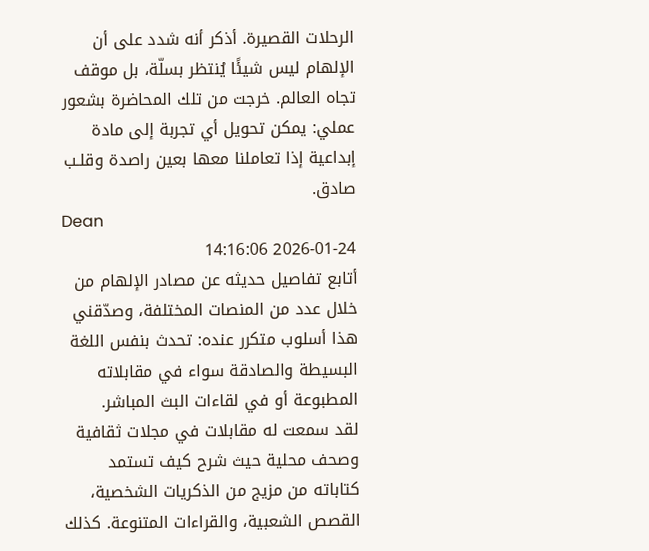الرحلات القصيرة. أذكر أنه شدد على أن الإلهام ليس شيئًا يُنتظر بسلّة، بل موقف تجاه العالم. خرجت من تلك المحاضرة بشعور عملي: يمكن تحويل أي تجربة إلى مادة إبداعية إذا تعاملنا معها بعين راصدة وقلـب صادق.
Dean
2026-01-24 14:16:06
أتابع تفاصيل حديثه عن مصادر الإلهام من خلال عدد من المنصات المختلفة، وصدّقني هذا أسلوب متكرر عنده: تحدث بنفس اللغة البسيطة والصادقة سواء في مقابلاته المطبوعة أو في لقاءات البث المباشر.
لقد سمعت له مقابلات في مجلات ثقافية وصحف محلية حيث شرح كيف تستمد كتاباته من مزيج من الذكريات الشخصية، القصص الشعبية، والقراءات المتنوعة. كذلك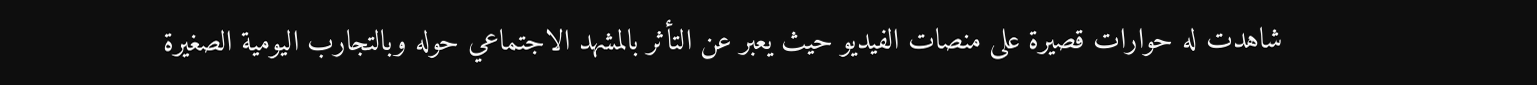شاهدت له حوارات قصيرة على منصات الفيديو حيث يعبر عن التأثر بالمشهد الاجتماعي حوله وبالتجارب اليومية الصغيرة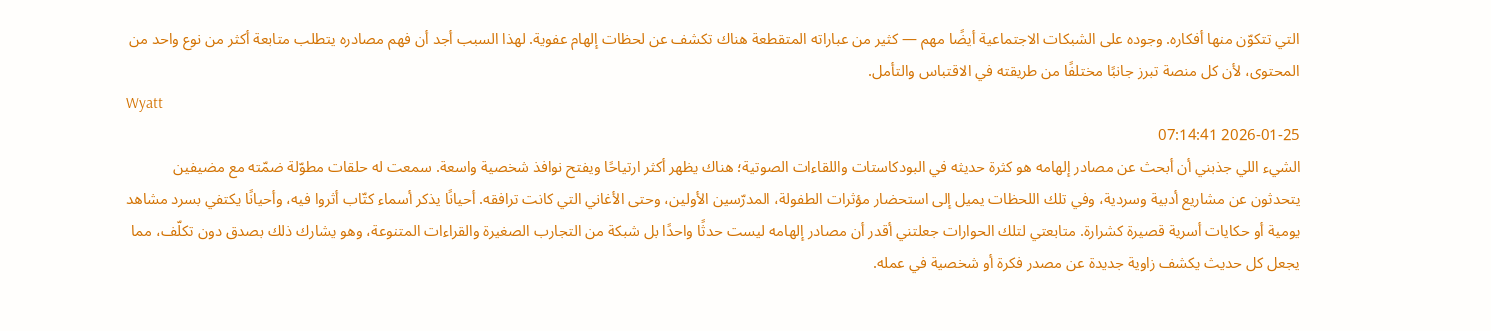التي تتكوّن منها أفكاره. وجوده على الشبكات الاجتماعية أيضًا مهم — كثير من عباراته المتقطعة هناك تكشف عن لحظات إلهام عفوية. لهذا السبب أجد أن فهم مصادره يتطلب متابعة أكثر من نوع واحد من المحتوى، لأن كل منصة تبرز جانبًا مختلفًا من طريقته في الاقتباس والتأمل.
Wyatt
2026-01-25 07:14:41
الشيء اللي جذبني أن أبحث عن مصادر إلهامه هو كثرة حديثه في البودكاستات واللقاءات الصوتية؛ هناك يظهر أكثر ارتياحًا ويفتح نوافذ شخصية واسعة. سمعت له حلقات مطوّلة ضمّته مع مضيفين يتحدثون عن مشاريع أدبية وسردية، وفي تلك اللحظات يميل إلى استحضار مؤثرات الطفولة، المدرّسين الأولين، وحتى الأغاني التي كانت ترافقه. أحيانًا يذكر أسماء كتّاب أثروا فيه، وأحيانًا يكتفي بسرد مشاهد يومية أو حكايات أسرية قصيرة كشرارة. متابعتي لتلك الحوارات جعلتني أقدر أن مصادر إلهامه ليست حدثًا واحدًا بل شبكة من التجارب الصغيرة والقراءات المتنوعة، وهو يشارك ذلك بصدق دون تكلّف، مما يجعل كل حديث يكشف زاوية جديدة عن مصدر فكرة أو شخصية في عمله.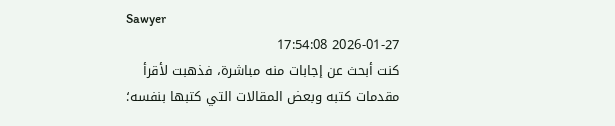Sawyer
2026-01-27 17:54:08
كنت أبحث عن إجابات منه مباشرة، فذهبت لأقرأ مقدمات كتبه وبعض المقالات التي كتبها بنفسه؛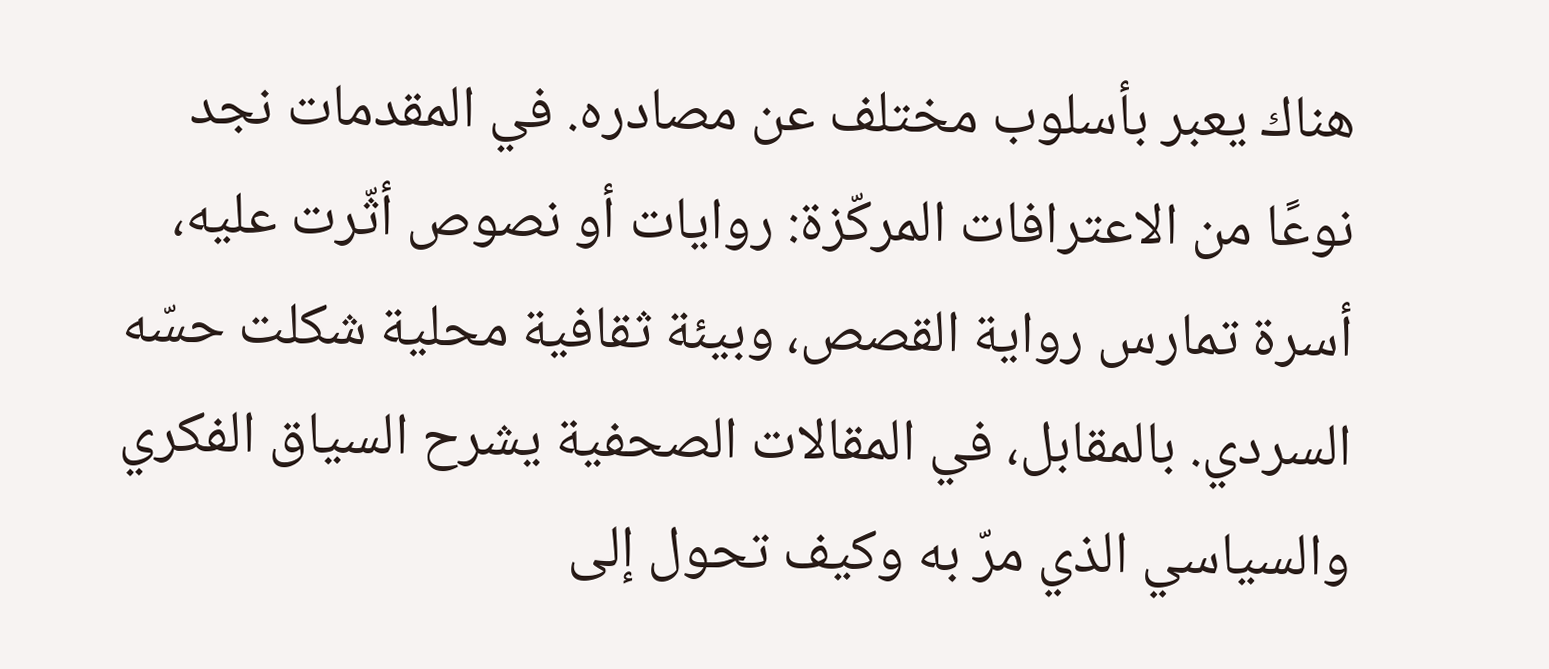هناك يعبر بأسلوب مختلف عن مصادره. في المقدمات نجد نوعًا من الاعترافات المركّزة: روايات أو نصوص أثّرت عليه، أسرة تمارس رواية القصص، وبيئة ثقافية محلية شكلت حسّه السردي. بالمقابل، في المقالات الصحفية يشرح السياق الفكري والسياسي الذي مرّ به وكيف تحول إلى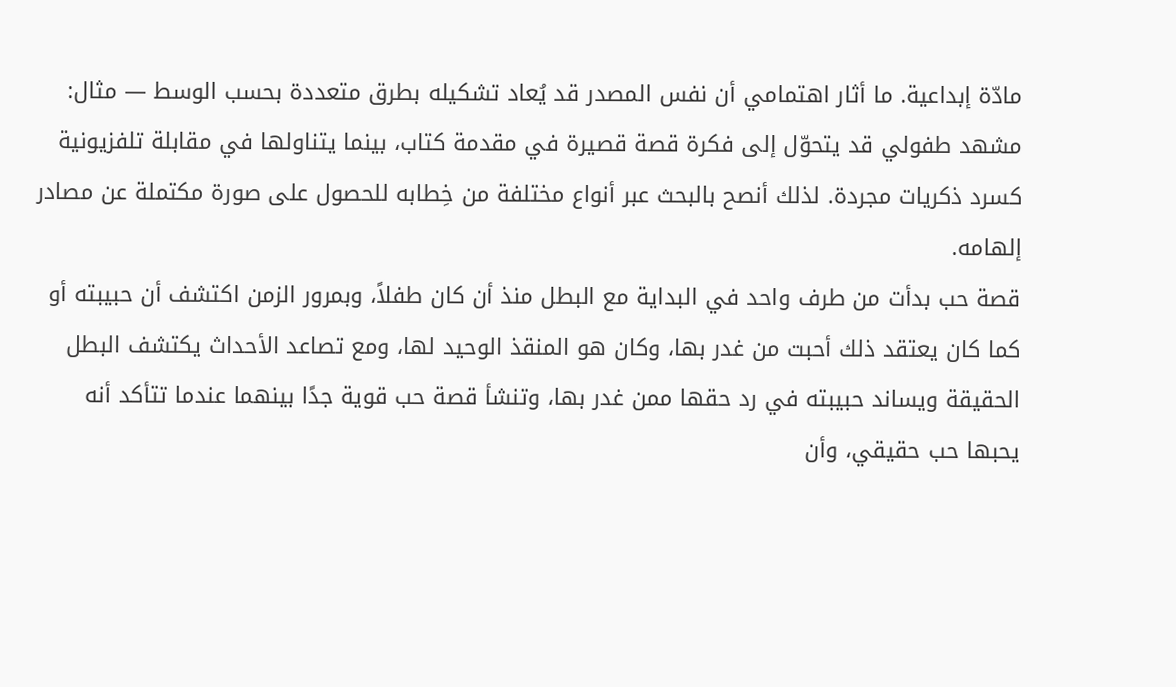مادّة إبداعية. ما أثار اهتمامي أن نفس المصدر قد يُعاد تشكيله بطرق متعددة بحسب الوسط — مثال: مشهد طفولي قد يتحوّل إلى فكرة قصة قصيرة في مقدمة كتاب، بينما يتناولها في مقابلة تلفزيونية كسرد ذكريات مجردة. لذلك أنصح بالبحث عبر أنواع مختلفة من خِطابه للحصول على صورة مكتملة عن مصادر إلهامه.
قصة حب بدأت من طرف واحد في البداية مع البطل منذ أن كان طفلاً، وبمرور الزمن اكتشف أن حبيبته أو كما كان يعتقد ذلك أحبت من غدر بها، وكان هو المنقذ الوحيد لها، ومع تصاعد الأحداث يكتشف البطل الحقيقة ويساند حبيبته في رد حقها ممن غدر بها، وتنشأ قصة حب قوية جدًا بينهما عندما تتأكد أنه يحبها حب حقيقي، وأن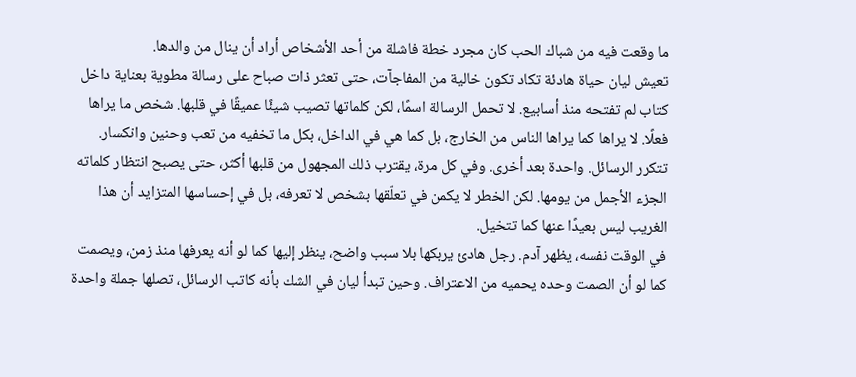ما وقعت فيه من شباك الحب كان مجرد خطة فاشلة من أحد الأشخاص أراد أن ينال من والدها.
تعيش ليان حياة هادئة تكاد تكون خالية من المفاجآت، حتى تعثر ذات صباح على رسالة مطوية بعناية داخل كتاب لم تفتحه منذ أسابيع. لا تحمل الرسالة اسمًا، لكن كلماتها تصيب شيئًا عميقًا في قلبها. شخص ما يراها فعلًا. لا يراها كما يراها الناس من الخارج، بل كما هي في الداخل، بكل ما تخفيه من تعب وحنين وانكسار.
تتكرر الرسائل. واحدة بعد أخرى. وفي كل مرة، يقترب ذلك المجهول من قلبها أكثر، حتى يصبح انتظار كلماته الجزء الأجمل من يومها. لكن الخطر لا يكمن في تعلّقها بشخص لا تعرفه، بل في إحساسها المتزايد أن هذا الغريب ليس بعيدًا عنها كما تتخيل.
في الوقت نفسه، يظهر آدم. رجل هادئ يربكها بلا سبب واضح، ينظر إليها كما لو أنه يعرفها منذ زمن، ويصمت كما لو أن الصمت وحده يحميه من الاعتراف. وحين تبدأ ليان في الشك بأنه كاتب الرسائل، تصلها جملة واحدة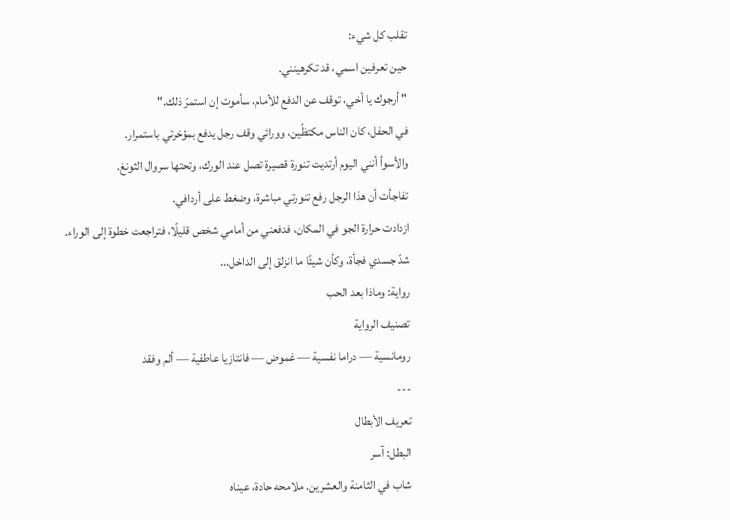تقلب كل شيء:
حين تعرفين اسمي، قد تكرهينني.
" أرجوك يا أخي، توقف عن الدفع للأمام، سأموت إن استمرّ ذلك."
في الحفل، كان الناس مكتظّين، وورائي وقف رجل يدفع بمؤخرتي باستمرار.
والأسوأ أنني اليوم أرتديت تنورة قصيرة تصل عند الورك، وتحتها سروال الثونغ.
تفاجأت أن هذا الرجل رفع تنورتي مباشرة، وضغط على أردافي.
ازدادت حرارة الجو في المكان، فدفعني من أمامي شخص قليلًا، فتراجعت خطوة إلى الوراء.
شدّ جسدي فجأة، وكأن شيئًا ما انزلق إلى الداخل...
رواية: وماذا بعد الحب
تصنيف الرواية
رومانسية — دراما نفسية — غموض — فانتازيا عاطفية — ألم وفقد
---
تعريف الأبطال
البطل: آسر
شاب في الثامنة والعشرين. ملامحه حادة، عيناه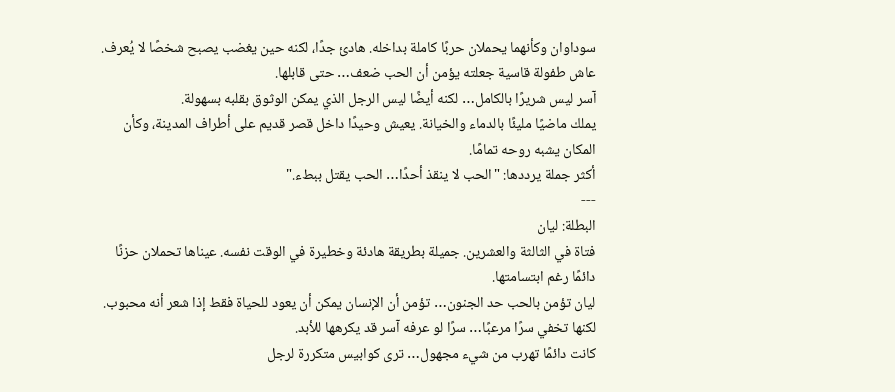سوداوان وكأنهما يحملان حربًا كاملة بداخله. هادئ جدًا، لكنه حين يغضب يصبح شخصًا لا يُعرف. عاش طفولة قاسية جعلته يؤمن أن الحب ضعف… حتى قابلها.
آسر ليس شريرًا بالكامل… لكنه أيضًا ليس الرجل الذي يمكن الوثوق بقلبه بسهولة.
يملك ماضيًا مليئًا بالدماء والخيانة. يعيش وحيدًا داخل قصر قديم على أطراف المدينة، وكأن المكان يشبه روحه تمامًا.
أكثر جملة يرددها: "الحب لا ينقذ أحدًا… الحب يقتل ببطء."
---
البطلة: ليان
فتاة في الثالثة والعشرين. جميلة بطريقة هادئة وخطيرة في الوقت نفسه. عيناها تحملان حزنًا دائمًا رغم ابتسامتها.
ليان تؤمن بالحب حد الجنون… تؤمن أن الإنسان يمكن أن يعود للحياة فقط إذا شعر أنه محبوب.
لكنها تخفي سرًا مرعبًا… سرًا لو عرفه آسر قد يكرهها للأبد.
كانت دائمًا تهرب من شيء مجهول… ترى كوابيس متكررة لرجل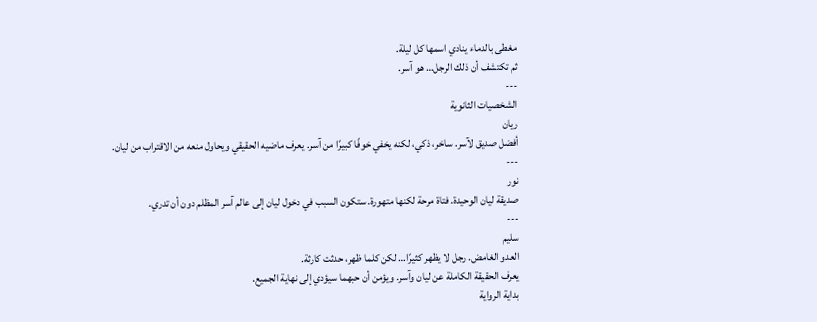مغطى بالدماء ينادي اسمها كل ليلة.
ثم تكتشف أن ذلك الرجل… هو آسر.
---
الشخصيات الثانوية
ريان
أفضل صديق لآسر. ساخر، ذكي، لكنه يخفي خوفًا كبيرًا من آسر. يعرف ماضيه الحقيقي ويحاول منعه من الاقتراب من ليان.
---
نور
صديقة ليان الوحيدة. فتاة مرحة لكنها متهورة. ستكون السبب في دخول ليان إلى عالم آسر المظلم دون أن تدري.
---
سليم
العدو الغامض. رجل لا يظهر كثيرًا… لكن كلما ظهر، حدثت كارثة.
يعرف الحقيقة الكاملة عن ليان وآسر. ويؤمن أن حبهما سيؤدي إلى نهاية الجميع.
بداية الرواية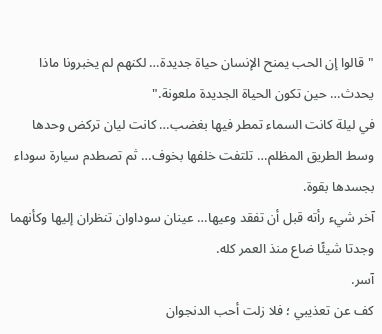"قالوا إن الحب يمنح الإنسان حياة جديدة… لكنهم لم يخبرونا ماذا يحدث… حين تكون الحياة الجديدة ملعونة."
في ليلة كانت السماء تمطر فيها بغضب… كانت ليان تركض وحدها وسط الطريق المظلم… تلتفت خلفها بخوف… ثم تصطدم سيارة سوداء بجسدها بقوة.
آخر شيء رأته قبل أن تفقد وعيها… عينان سوداوان تنظران إليها وكأنهما وجدتا شيئًا ضاع منذ العمر كله.
آسر.
كف عن تعذيبي ؛ فلا زلت أحب الدنجوان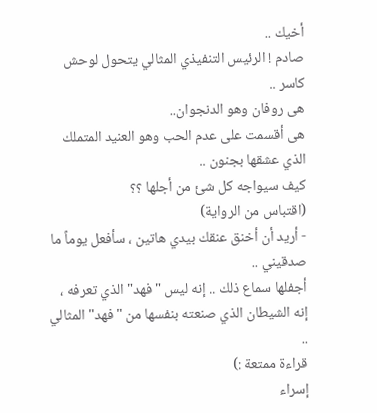أخيك ..
صادم ! الرئيس التنفيذي المثالي يتحول لوحش كاسر ..
هى روفان وهو الدنجوان..
هى أقسمت على عدم الحب وهو العنيد المتملك الذي عشقها بجنون ..
كيف سيواجه كل شئ من أجلها ؟؟
(اقتباس من الرواية)
- أريد أن أخنق عنقك بيدي هاتين ، سأفعل يوماً ما صدقيني ..
أجفلها سماع ذلك .. إنه ليس "فهد" الذي تعرفه ، إنه الشيطان الذي صنعته بنفسها من "فهد" المثالي ..
قراءة ممتعة :)
إسراء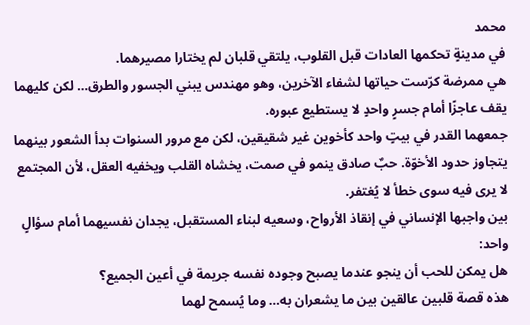محمد
في مدينةٍ تحكمها العادات قبل القلوب، يلتقي قلبان لم يختارا مصيرهما.
هي ممرضة كرّست حياتها لشفاء الآخرين، وهو مهندس يبني الجسور والطرق… لكن كليهما يقف عاجزًا أمام جسرٍ واحدٍ لا يستطيع عبوره.
جمعهما القدر في بيتٍ واحد كأخوين غير شقيقين، لكن مع مرور السنوات بدأ الشعور بينهما يتجاوز حدود الأخوّة. حبٌ صادق ينمو في صمت، يخشاه القلب ويخفيه العقل، لأن المجتمع لا يرى فيه سوى خطأ لا يُغتفر.
بين واجبها الإنساني في إنقاذ الأرواح، وسعيه لبناء المستقبل، يجدان نفسيهما أمام سؤالٍ واحد:
هل يمكن للحب أن ينجو عندما يصبح وجوده نفسه جريمة في أعين الجميع؟
هذه قصة قلبين عالقين بين ما يشعران به… وما يُسمح لهما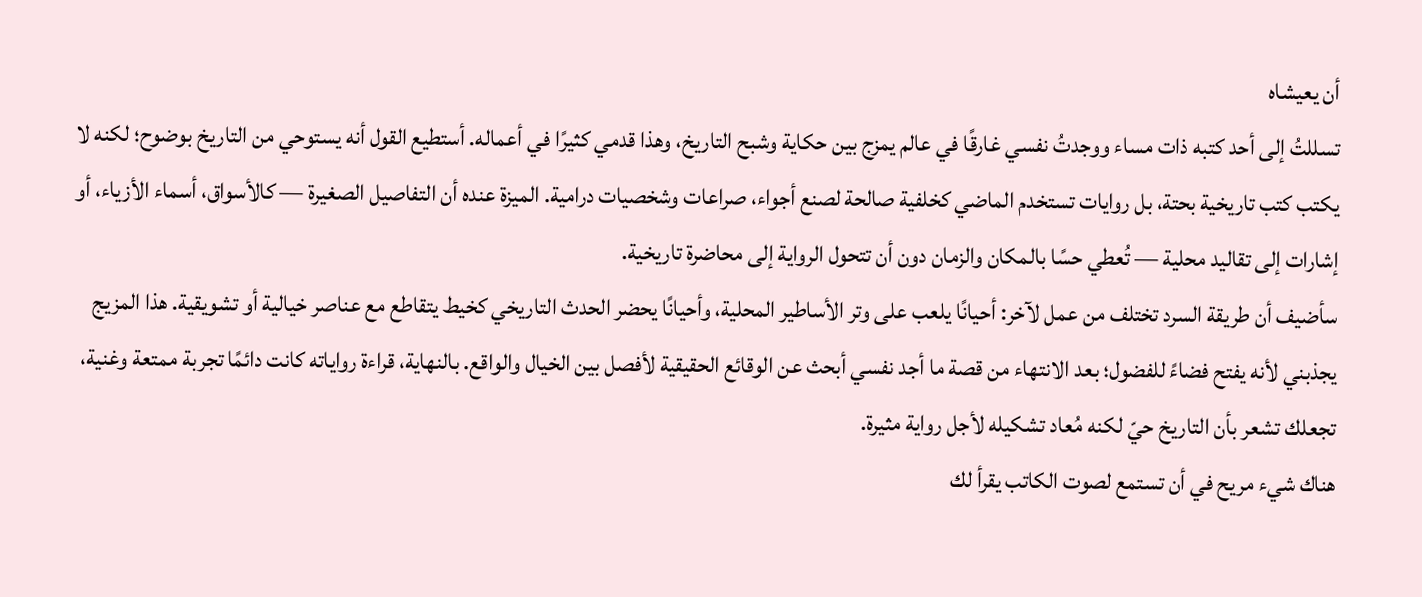أن يعيشاه
تسللتُ إلى أحد كتبه ذات مساء ووجدتُ نفسي غارقًا في عالم يمزج بين حكاية وشبح التاريخ، وهذا قدمي كثيرًا في أعماله. أستطيع القول أنه يستوحي من التاريخ بوضوح؛ لكنه لا يكتب كتب تاريخية بحتة، بل روايات تستخدم الماضي كخلفية صالحة لصنع أجواء، صراعات وشخصيات درامية. الميزة عنده أن التفاصيل الصغيرة — كالأسواق، أسماء الأزياء، أو إشارات إلى تقاليد محلية — تُعطي حسًا بالمكان والزمان دون أن تتحول الرواية إلى محاضرة تاريخية.
سأضيف أن طريقة السرد تختلف من عمل لآخر: أحيانًا يلعب على وتر الأساطير المحلية، وأحيانًا يحضر الحدث التاريخي كخيط يتقاطع مع عناصر خيالية أو تشويقية. هذا المزيج يجذبني لأنه يفتح فضاءً للفضول؛ بعد الانتهاء من قصة ما أجد نفسي أبحث عن الوقائع الحقيقية لأفصل بين الخيال والواقع. بالنهاية، قراءة رواياته كانت دائمًا تجربة ممتعة وغنية، تجعلك تشعر بأن التاريخ حيّ لكنه مُعاد تشكيله لأجل رواية مثيرة.
هناك شيء مريح في أن تستمع لصوت الكاتب يقرأ لك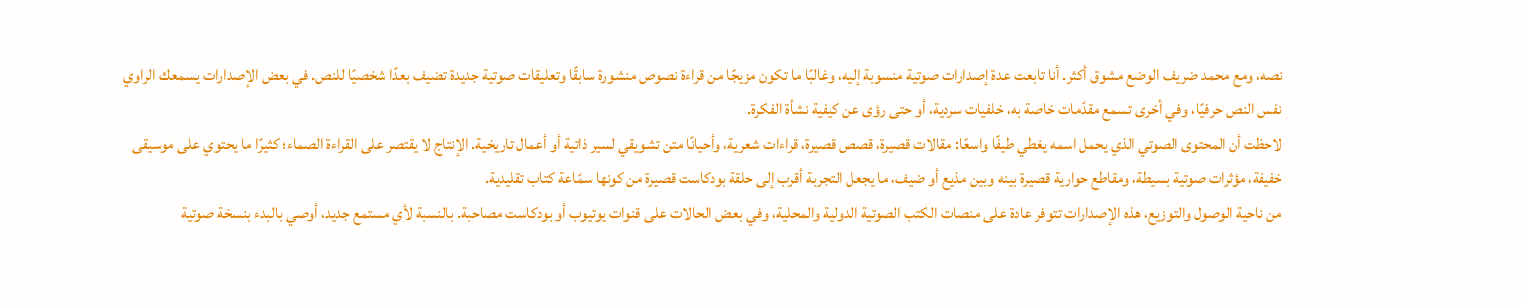نصه، ومع محمد ضريف الوضع مشوق أكثر. أنا تابعت عدة إصدارات صوتية منسوبة إليه، وغالبًا ما تكون مزيجًا من قراءة نصوص منشورة سابقًا وتعليقات صوتية جديدة تضيف بعدًا شخصيًا للنص. في بعض الإصدارات يسمعك الراوي نفس النص حرفيًا، وفي أخرى تسمع مقدّمات خاصة به، خلفيات سردية، أو حتى رؤى عن كيفية نشأة الفكرة.
لاحظت أن المحتوى الصوتي الذي يحمل اسمه يغطي طيفًا واسعًا: مقالات قصيرة، قصص قصيرة، قراءات شعرية، وأحيانًا متن تشويقي لسير ذاتية أو أعمال تاريخية. الإنتاج لا يقتصر على القراءة الصماء؛ كثيرًا ما يحتوي على موسيقى خفيفة، مؤثرات صوتية بسيطة، ومقاطع حوارية قصيرة بينه وبين مذيع أو ضيف، ما يجعل التجربة أقرب إلى حلقة بودكاست قصيرة من كونها سمّاعة كتاب تقليدية.
من ناحية الوصول والتوزيع، هذه الإصدارات تتوفر عادة على منصات الكتب الصوتية الدولية والمحلية، وفي بعض الحالات على قنوات يوتيوب أو بودكاست مصاحبة. بالنسبة لأي مستمع جديد، أوصي بالبدء بنسخة صوتية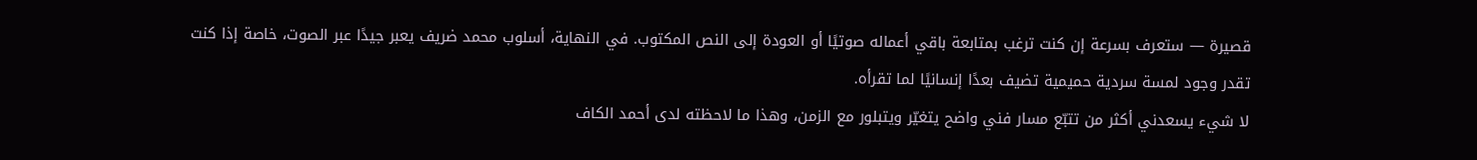قصيرة — ستعرف بسرعة إن كنت ترغب بمتابعة باقي أعماله صوتيًا أو العودة إلى النص المكتوب. في النهاية، أسلوب محمد ضريف يعبر جيدًا عبر الصوت، خاصة إذا كنت تقدر وجود لمسة سردية حميمية تضيف بعدًا إنسانيًا لما تقرأه.
لا شيء يسعدني أكثر من تتبّع مسار فني واضح يتغيّر ويتبلور مع الزمن، وهذا ما لاحظته لدى أحمد الكاف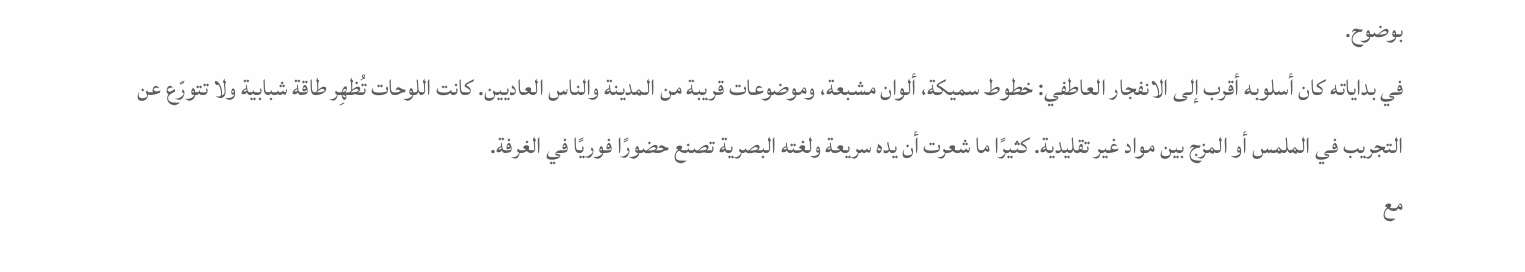بوضوح.
في بداياته كان أسلوبه أقرب إلى الانفجار العاطفي: خطوط سميكة، ألوان مشبعة، وموضوعات قريبة من المدينة والناس العاديين. كانت اللوحات تُظهِر طاقة شبابية ولا تتورّع عن التجريب في الملمس أو المزج بين مواد غير تقليدية. كثيرًا ما شعرت أن يده سريعة ولغته البصرية تصنع حضورًا فوريًا في الغرفة.
مع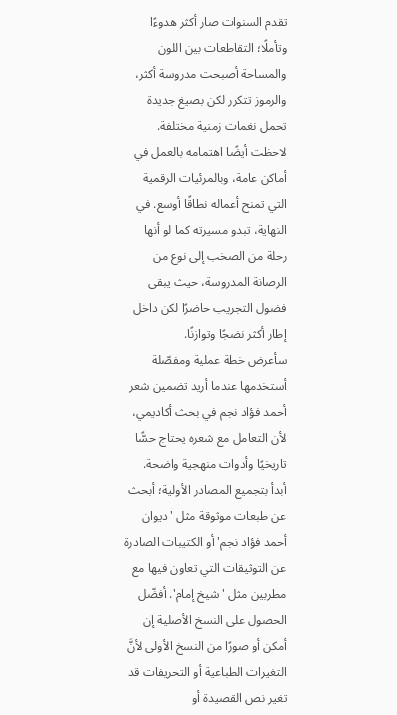تقدم السنوات صار أكثر هدوءًا وتأملًا؛ التقاطعات بين اللون والمساحة أصبحت مدروسة أكثر، والرموز تتكرر لكن بصيغ جديدة تحمل نغمات زمنية مختلفة. لاحظت أيضًا اهتمامه بالعمل في أماكن عامة، وبالمرئيات الرقمية التي تمنح أعماله نطاقًا أوسع. في النهاية، تبدو مسيرته كما لو أنها رحلة من الصخب إلى نوع من الرصانة المدروسة، حيث يبقى فضول التجريب حاضرًا لكن داخل إطار أكثر نضجًا وتوازنًا.
سأعرض خطة عملية ومفصّلة أستخدمها عندما أريد تضمين شعر أحمد فؤاد نجم في بحث أكاديمي، لأن التعامل مع شعره يحتاج حسًّا تاريخيًا وأدوات منهجية واضحة.
أبدأ بتجميع المصادر الأولية؛ أبحث عن طبعات موثوقة مثل 'ديوان أحمد فؤاد نجم' أو الكتيبات الصادرة عن التوثيقات التي تعاون فيها مع مطربين مثل 'شيخ إمام'. أفضّل الحصول على النسخ الأصلية إن أمكن أو صورًا من النسخ الأولى لأنَّ التغيرات الطباعية أو التحريفات قد تغير نص القصيدة أو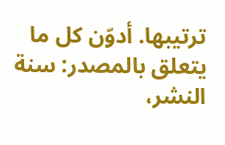ترتيبها. أدوّن كل ما يتعلق بالمصدر: سنة النشر،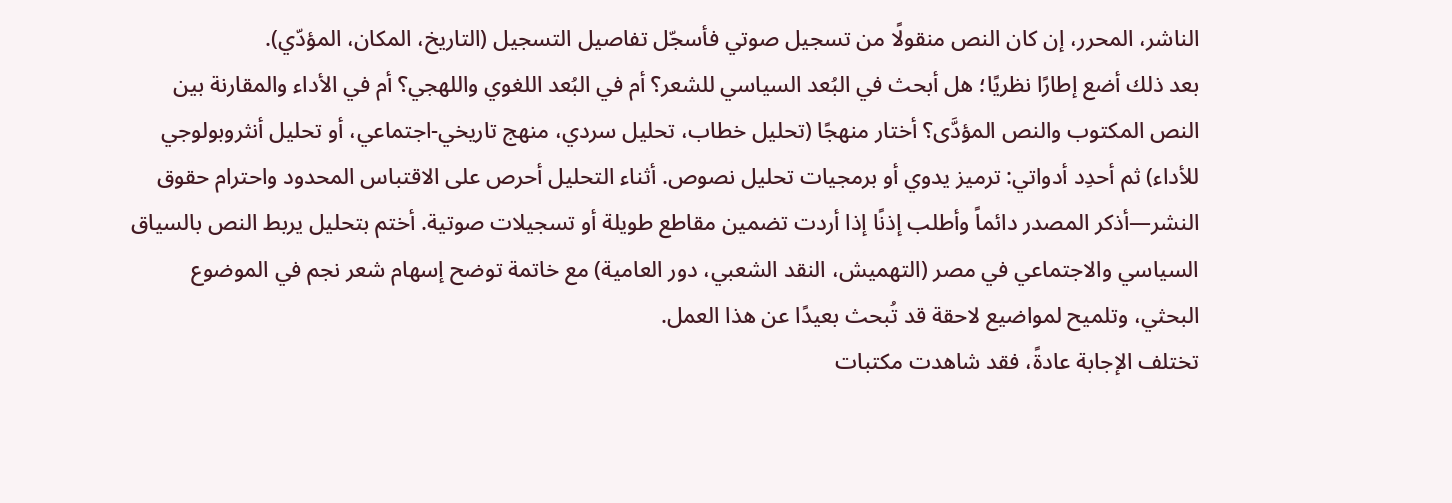الناشر، المحرر، إن كان النص منقولًا من تسجيل صوتي فأسجّل تفاصيل التسجيل (التاريخ، المكان، المؤدّي).
بعد ذلك أضع إطارًا نظريًا؛ هل أبحث في البُعد السياسي للشعر؟ أم في البُعد اللغوي واللهجي؟ أم في الأداء والمقارنة بين النص المكتوب والنص المؤدَّى؟ أختار منهجًا (تحليل خطاب، تحليل سردي، منهج تاريخي-اجتماعي، أو تحليل أنثروبولوجي للأداء) ثم أحدِد أدواتي: ترميز يدوي أو برمجيات تحليل نصوص. أثناء التحليل أحرص على الاقتباس المحدود واحترام حقوق النشر—أذكر المصدر دائماً وأطلب إذنًا إذا أردت تضمين مقاطع طويلة أو تسجيلات صوتية. أختم بتحليل يربط النص بالسياق السياسي والاجتماعي في مصر (التهميش، النقد الشعبي، دور العامية) مع خاتمة توضح إسهام شعر نجم في الموضوع البحثي، وتلميح لمواضيع لاحقة قد تُبحث بعيدًا عن هذا العمل.
تختلف الإجابة عادةً، فقد شاهدت مكتبات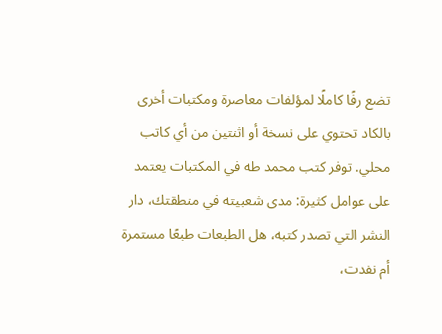تضع رفًا كاملًا لمؤلفات معاصرة ومكتبات أخرى بالكاد تحتوي على نسخة أو اثنتين من أي كاتب محلي. توفر كتب محمد طه في المكتبات يعتمد على عوامل كثيرة: مدى شعبيته في منطقتك، دار النشر التي تصدر كتبه، هل الطبعات طبعًا مستمرة أم نفدت،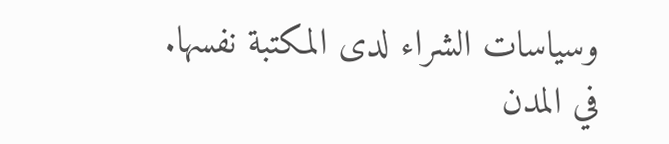وسياسات الشراء لدى المكتبة نفسها.
في المدن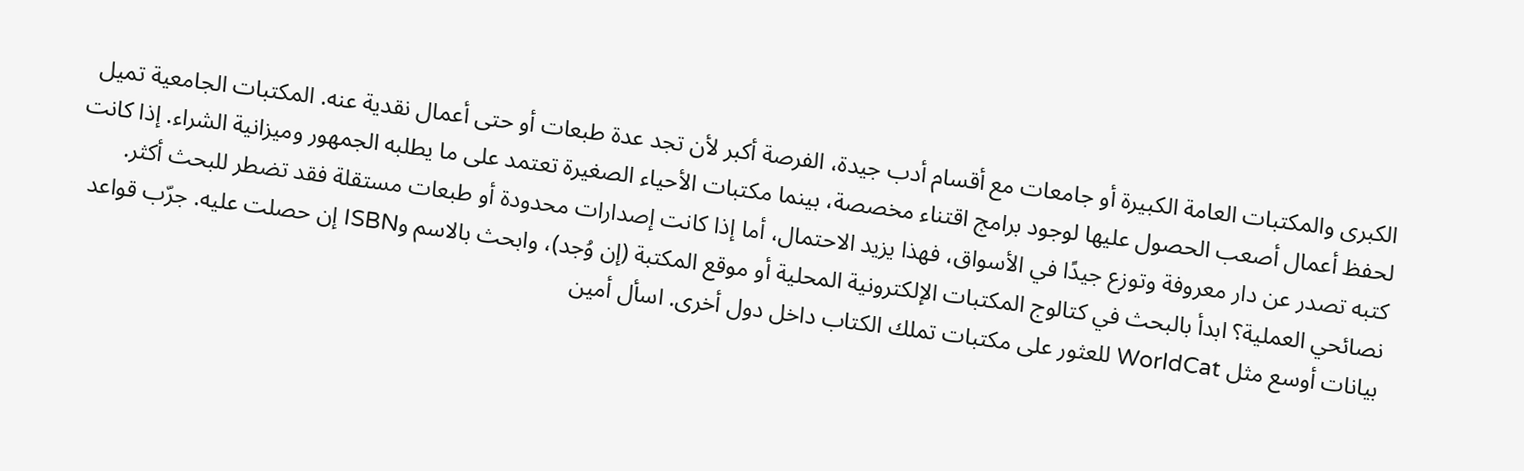الكبرى والمكتبات العامة الكبيرة أو جامعات مع أقسام أدب جيدة، الفرصة أكبر لأن تجد عدة طبعات أو حتى أعمال نقدية عنه. المكتبات الجامعية تميل لحفظ أعمال أصعب الحصول عليها لوجود برامج اقتناء مخصصة، بينما مكتبات الأحياء الصغيرة تعتمد على ما يطلبه الجمهور وميزانية الشراء. إذا كانت كتبه تصدر عن دار معروفة وتوزع جيدًا في الأسواق، فهذا يزيد الاحتمال، أما إذا كانت إصدارات محدودة أو طبعات مستقلة فقد تضطر للبحث أكثر.
نصائحي العملية؟ ابدأ بالبحث في كتالوج المكتبات الإلكترونية المحلية أو موقع المكتبة (إن وُجد)، وابحث بالاسم وISBN إن حصلت عليه. جرّب قواعد بيانات أوسع مثل WorldCat للعثور على مكتبات تملك الكتاب داخل دول أخرى. اسأل أمين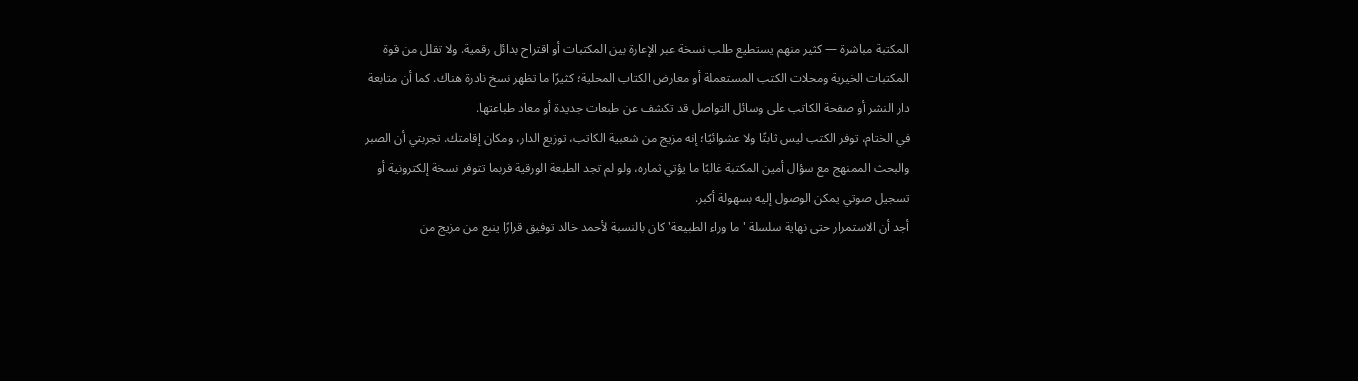المكتبة مباشرة — كثير منهم يستطيع طلب نسخة عبر الإعارة بين المكتبات أو اقتراح بدائل رقمية. ولا تقلل من قوة المكتبات الخيرية ومحلات الكتب المستعملة أو معارض الكتاب المحلية؛ كثيرًا ما تظهر نسخ نادرة هناك. كما أن متابعة دار النشر أو صفحة الكاتب على وسائل التواصل قد تكشف عن طبعات جديدة أو معاد طباعتها.
في الختام، توفر الكتب ليس ثابتًا ولا عشوائيًا؛ إنه مزيج من شعبية الكاتب، توزيع الدار، ومكان إقامتك. تجربتي أن الصبر والبحث الممنهج مع سؤال أمين المكتبة غالبًا ما يؤتي ثماره، ولو لم تجد الطبعة الورقية فربما تتوفر نسخة إلكترونية أو تسجيل صوتي يمكن الوصول إليه بسهولة أكبر.
أجد أن الاستمرار حتى نهاية سلسلة 'ما وراء الطبيعة' كان بالنسبة لأحمد خالد توفيق قرارًا ينبع من مزيج من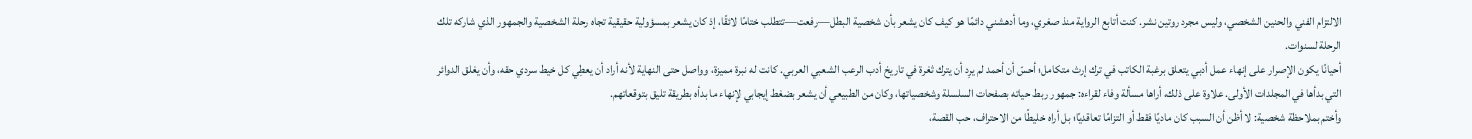الالتزام الفني والحنين الشخصي، وليس مجرد روتين نشر. كنت أتابع الرواية منذ صغري، وما أدهشني دائمًا هو كيف كان يشعر بأن شخصية البطل—رفعت—تتطلب ختامًا لائقًا، إذ كان يشعر بمسؤولية حقيقية تجاه رحلة الشخصية والجمهور الذي شاركه تلك الرحلة لسنوات.
أحيانًا يكون الإصرار على إنهاء عمل أدبي يتعلق برغبة الكاتب في ترك إرث متكامل؛ أحسّ أن أحمد لم يرِد أن يترك ثغرة في تاريخ أدب الرعب الشعبي العربي. كانت له نبرة مميزة، وواصل حتى النهاية لأنه أراد أن يعطِي كل خيط سردي حقه، وأن يغلق الدوائر التي بدأها في المجلدات الأولى. علاوة على ذلك، أراها مسألة وفاء لقراءه: جمهور ربط حياته بصفحات السلسلة وشخصياتها، وكان من الطبيعي أن يشعر بضغط إيجابي لإنهاء ما بدأه بطريقة تليق بتوقعاتهم.
وأختم بملاحظة شخصية: لا أظن أن السبب كان ماديًا فقط أو التزامًا تعاقديًا؛ بل أراه خليطًا من الاحتراف، حب القصة،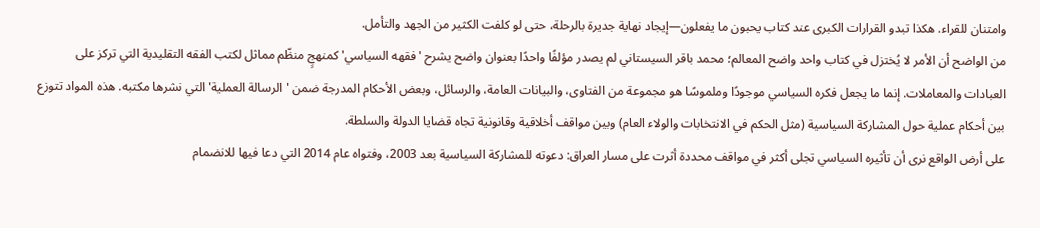وامتنان للقراء. هكذا تبدو القرارات الكبرى عند كتاب يحبون ما يفعلون—إيجاد نهاية جديرة بالرحلة، حتى لو كلفت الكثير من الجهد والتأمل.
من الواضح أن الأمر لا يُختزل في كتاب واحد واضح المعالم؛ محمد باقر السيستاني لم يصدر مؤلفًا واحدًا بعنوان واضح يشرح 'فقهه السياسي' كمنهجٍ منظّم مماثل لكتب الفقه التقليدية التي تركز على العبادات والمعاملات. إنما ما يجعل فكره السياسي موجودًا وملموسًا هو مجموعة من الفتاوى، والبيانات العامة، والرسائل، وبعض الأحكام المدرجة ضمن 'الرسالة العملية' التي نشرها مكتبه. هذه المواد تتوزع بين أحكام عملية حول المشاركة السياسية (مثل الحكم في الانتخابات والولاء العام) وبين مواقف أخلاقية وقانونية تجاه قضايا الدولة والسلطة.
على أرض الواقع نرى أن تأثيره السياسي تجلى أكثر في مواقف محددة أثرت على مسار العراق: دعوته للمشاركة السياسية بعد 2003، وفتواه عام 2014 التي دعا فيها للانضمام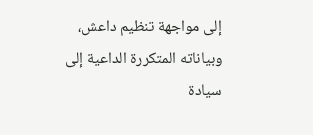إلى مواجهة تنظيم داعش، وبياناته المتكررة الداعية إلى سيادة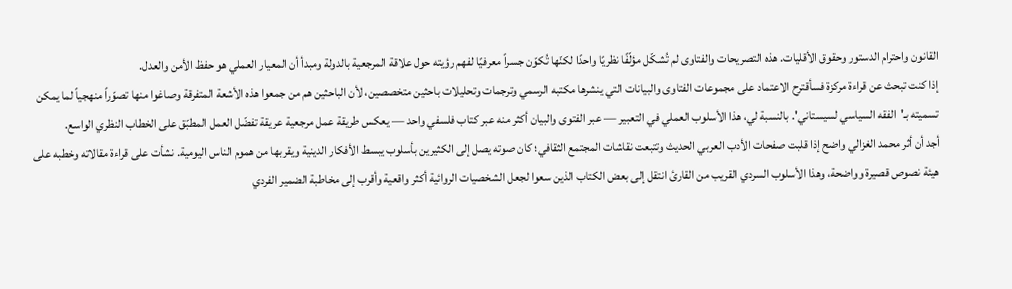القانون واحترام الدستور وحقوق الأقليات. هذه التصريحات والفتاوى لم تُشكّل مؤلّفًا نظريًا واحدًا لكنّها تُكوّن جسراً معرفيًا لفهم رؤيته حول علاقة المرجعية بالدولة ومبدأ أن المعيار العملي هو حفظ الأمن والعدل.
إذا كنت تبحث عن قراءة مركزة فسأقترح الاعتماد على مجموعات الفتاوى والبيانات التي ينشرها مكتبه الرسمي وترجمات وتحليلات باحثين متخصصين، لأن الباحثين هم من جمعوا هذه الأشعة المتفرقة وصاغوا منها تصوّراً منهجياً لما يمكن تسميته بـ'الفقه السياسي لسيستاني'. بالنسبة لي، هذا الأسلوب العملي في التعبير — عبر الفتوى والبيان أكثر منه عبر كتاب فلسفي واحد — يعكس طريقة عمل مرجعية عريقة تفضّل العمل المطبّق على الخطاب النظري الواسع.
أجد أن أثر محمد الغزالي واضح إذا قلبت صفحات الأدب العربي الحديث وتتبعت نقاشات المجتمع الثقافي؛ كان صوته يصل إلى الكثيرين بأسلوب يبسط الأفكار الدينية ويقربها من هموم الناس اليومية. نشأت على قراءة مقالاته وخطبه على هيئة نصوص قصيرة وواضحة، وهذا الأسلوب السردي القريب من القارئ انتقل إلى بعض الكتاب الذين سعوا لجعل الشخصيات الروائية أكثر واقعية وأقرب إلى مخاطبة الضمير الفردي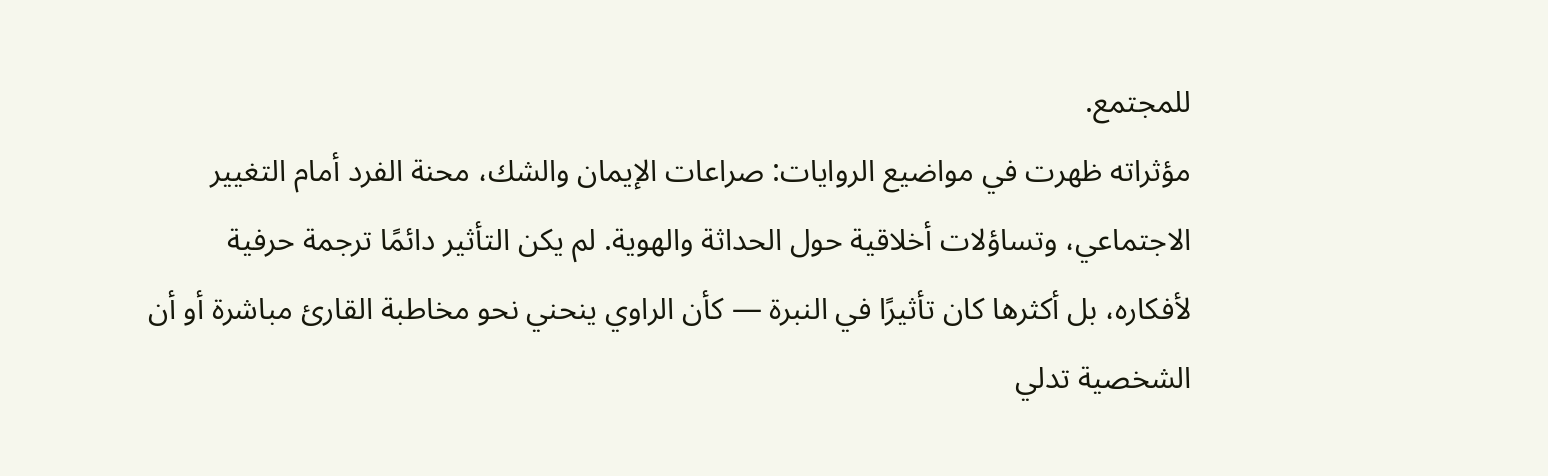للمجتمع.
مؤثراته ظهرت في مواضيع الروايات: صراعات الإيمان والشك، محنة الفرد أمام التغيير الاجتماعي، وتساؤلات أخلاقية حول الحداثة والهوية. لم يكن التأثير دائمًا ترجمة حرفية لأفكاره، بل أكثرها كان تأثيرًا في النبرة — كأن الراوي ينحني نحو مخاطبة القارئ مباشرة أو أن الشخصية تدلي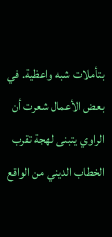بتأملات شبه واعظية. في بعض الأعمال شعرت أن الراوي يتبنى لهجة تقرب الخطاب الديني من الواقع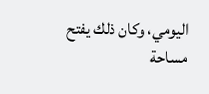اليومي، وكان ذلك يفتح مساحة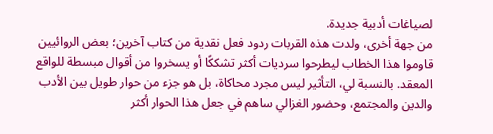لصياغات أدبية جديدة.
من جهة أخرى، ولدت هذه القربات ردود فعل نقدية من كتاب آخرين؛ بعض الروائيين قاوموا هذا الخطاب ليطرحوا سرديات أكثر تشككًا أو يسخروا من أقوال مبسطة للواقع المعقد. بالنسبة لي، التأثير ليس مجرد محاكاة، بل هو جزء من حوار طويل بين الأدب والدين والمجتمع، وحضور الغزالي ساهم في جعل هذا الحوار أكثر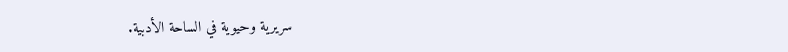سريرية وحيوية في الساحة الأدبية.